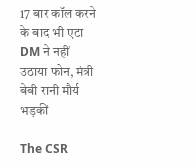17 बार कॉल करने के बाद भी एटा DM ने नहीं उठाया फोन, मंत्री बेबी रानी मौर्य भड़कीं

The CSR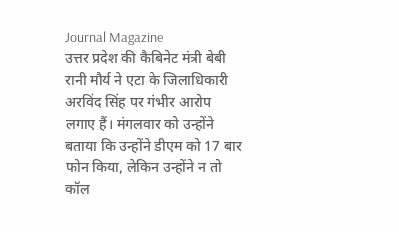Journal Magazine
उत्तर प्रदेश की कैबिनेट मंत्री बेबी रानी मौर्य ने एटा के जिलाधिकारी अरविंद सिंह पर गंभीर आरोप लगाए हैं। मंगलवार को उन्होंने बताया कि उन्होंने डीएम को 17 बार फोन किया, लेकिन उन्होंने न तो कॉल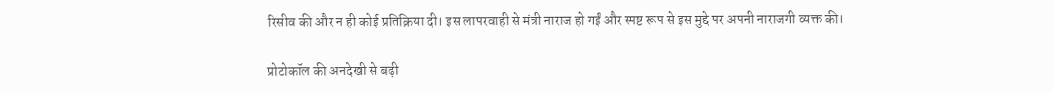रिसीव की और न ही कोई प्रतिक्रिया दी। इस लापरवाही से मंत्री नाराज हो गईं और स्पष्ट रूप से इस मुद्दे पर अपनी नाराजगी व्यक्त की।

प्रोटोकॉल की अनदेखी से बढ़ी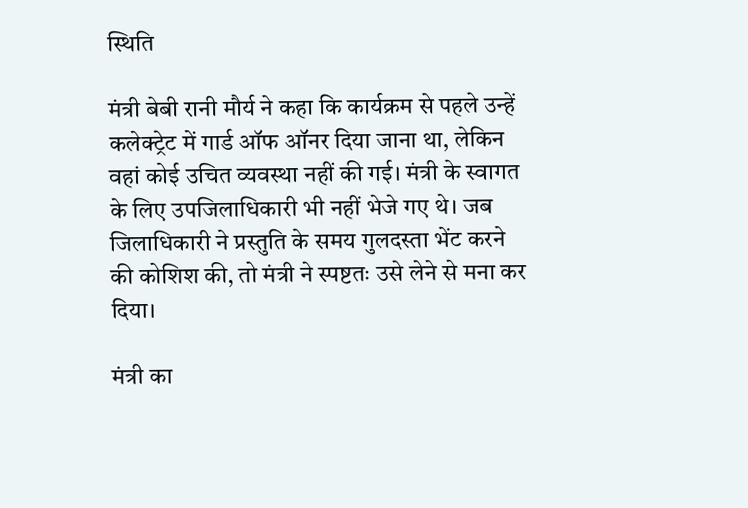स्थिति

मंत्री बेबी रानी मौर्य ने कहा कि कार्यक्रम से पहले उन्हें कलेक्ट्रेट में गार्ड ऑफ ऑनर दिया जाना था, लेकिन वहां कोई उचित व्यवस्था नहीं की गई। मंत्री के स्वागत के लिए उपजिलाधिकारी भी नहीं भेजे गए थे। जब जिलाधिकारी ने प्रस्तुति के समय गुलदस्ता भेंट करने की कोशिश की, तो मंत्री ने स्पष्टतः उसे लेने से मना कर दिया।

मंत्री का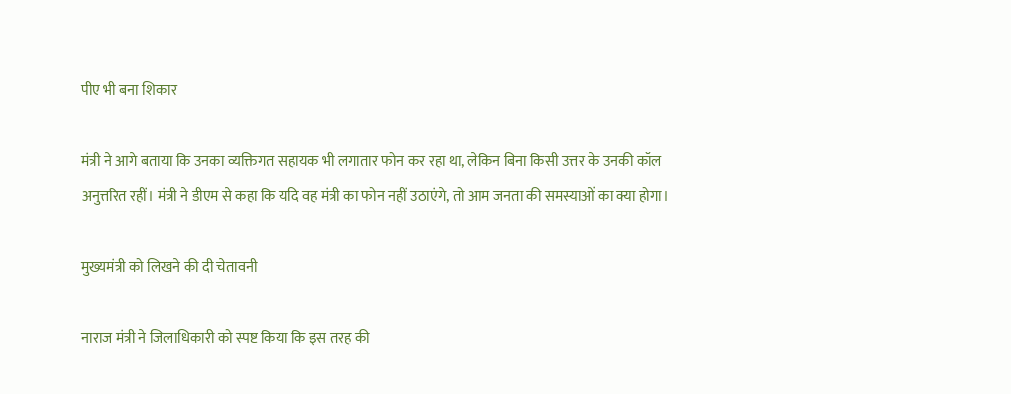पीए भी बना शिकार

मंत्री ने आगे बताया कि उनका व्यक्तिगत सहायक भी लगातार फोन कर रहा था, लेकिन बिना किसी उत्तर के उनकी कॉल अनुत्तरित रहीं। मंत्री ने डीएम से कहा कि यदि वह मंत्री का फोन नहीं उठाएंगे, तो आम जनता की समस्याओं का क्या होगा।

मुख्यमंत्री को लिखने की दी चेतावनी

नाराज मंत्री ने जिलाधिकारी को स्पष्ट किया कि इस तरह की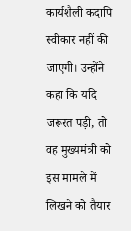कार्यशैली कदापि स्वीकार नहीं की जाएगी। उन्होंने कहा कि यदि जरूरत पड़ी, तो वह मुख्यमंत्री को इस मामले में लिखने को तैयार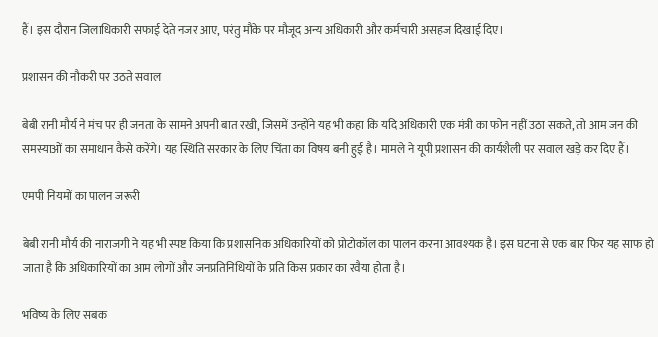हैं। इस दौरान जिलाधिकारी सफाई देते नजर आए, परंतु मौके पर मौजूद अन्य अधिकारी और कर्मचारी असहज दिखाई दिए।

प्रशासन की नौकरी पर उठते सवाल

बेबी रानी मौर्य ने मंच पर ही जनता के सामने अपनी बात रखी, जिसमें उन्होंने यह भी कहा कि यदि अधिकारी एक मंत्री का फोन नहीं उठा सकते, तो आम जन की समस्याओं का समाधान कैसे करेंगे। यह स्थिति सरकार के लिए चिंता का विषय बनी हुई है। मामले ने यूपी प्रशासन की कार्यशैली पर सवाल खड़े कर दिए हैं।

एमपी नियमों का पालन जरूरी

बेबी रानी मौर्य की नाराजगी ने यह भी स्पष्ट किया कि प्रशासनिक अधिकारियों को प्रोटोकॉल का पालन करना आवश्यक है। इस घटना से एक बार फिर यह साफ हो जाता है कि अधिकारियों का आम लोगों और जनप्रतिनिधियों के प्रति किस प्रकार का रवैया होता है।

भविष्य के लिए सबक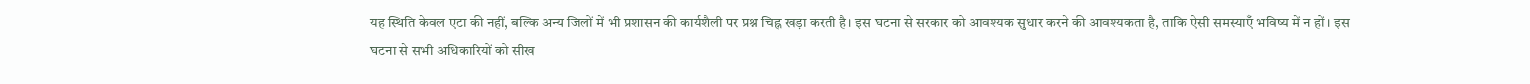यह स्थिति केवल एटा की नहीं, बल्कि अन्य जिलों में भी प्रशासन की कार्यशैली पर प्रश्न चिह्न खड़ा करती है। इस घटना से सरकार को आवश्यक सुधार करने की आवश्यकता है, ताकि ऐसी समस्याएँ भविष्य में न हों। इस घटना से सभी अधिकारियों को सीख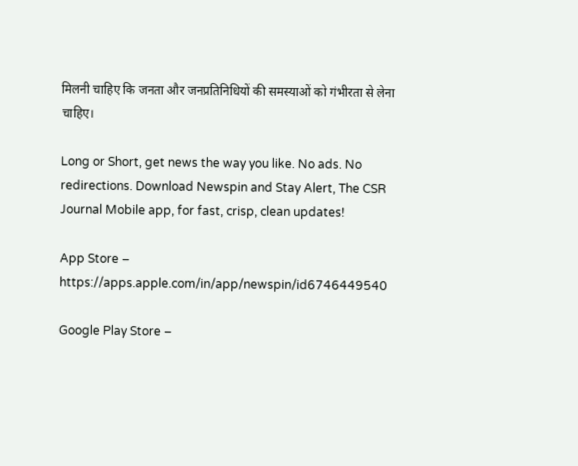मिलनी चाहिए कि जनता और जनप्रतिनिधियों की समस्याओं को गंभीरता से लेना चाहिए।

Long or Short, get news the way you like. No ads. No redirections. Download Newspin and Stay Alert, The CSR Journal Mobile app, for fast, crisp, clean updates!

App Store –  https://apps.apple.com/in/app/newspin/id6746449540

Google Play Store –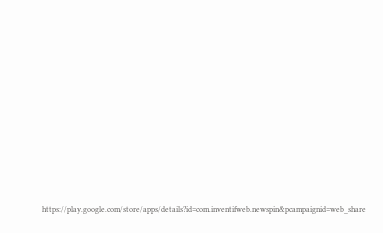https://play.google.com/store/apps/details?id=com.inventifweb.newspin&pcampaignid=web_share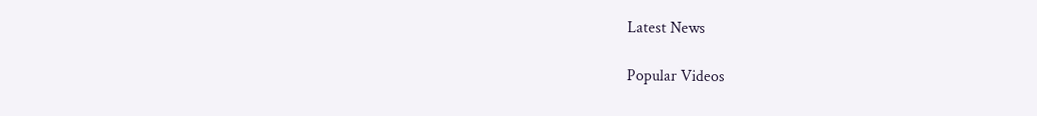Latest News

Popular Videos